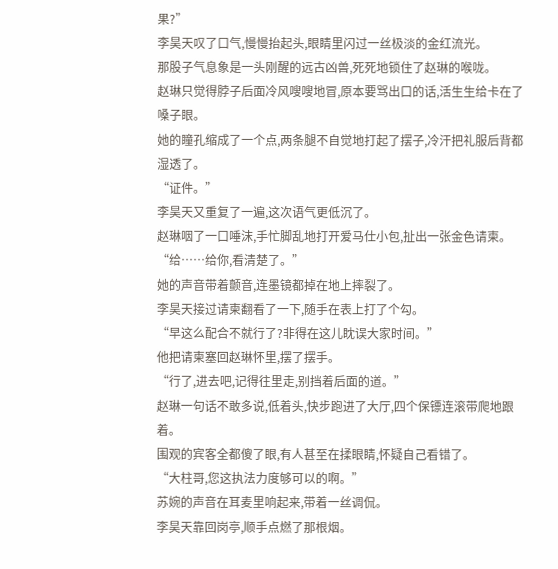果?”
李昊天叹了口气,慢慢抬起头,眼睛里闪过一丝极淡的金红流光。
那股子气息象是一头刚醒的远古凶兽,死死地锁住了赵琳的喉咙。
赵琳只觉得脖子后面冷风嗖嗖地冒,原本要骂出口的话,活生生给卡在了嗓子眼。
她的瞳孔缩成了一个点,两条腿不自觉地打起了摆子,冷汗把礼服后背都湿透了。
“证件。”
李昊天又重复了一遍,这次语气更低沉了。
赵琳咽了一口唾沫,手忙脚乱地打开爱马仕小包,扯出一张金色请柬。
“给……给你,看清楚了。”
她的声音带着颤音,连墨镜都掉在地上摔裂了。
李昊天接过请柬翻看了一下,随手在表上打了个勾。
“早这么配合不就行了?非得在这儿眈误大家时间。”
他把请柬塞回赵琳怀里,摆了摆手。
“行了,进去吧,记得往里走,别挡着后面的道。”
赵琳一句话不敢多说,低着头,快步跑进了大厅,四个保镖连滚带爬地跟着。
围观的宾客全都傻了眼,有人甚至在揉眼睛,怀疑自己看错了。
“大柱哥,您这执法力度够可以的啊。”
苏婉的声音在耳麦里响起来,带着一丝调侃。
李昊天靠回岗亭,顺手点燃了那根烟。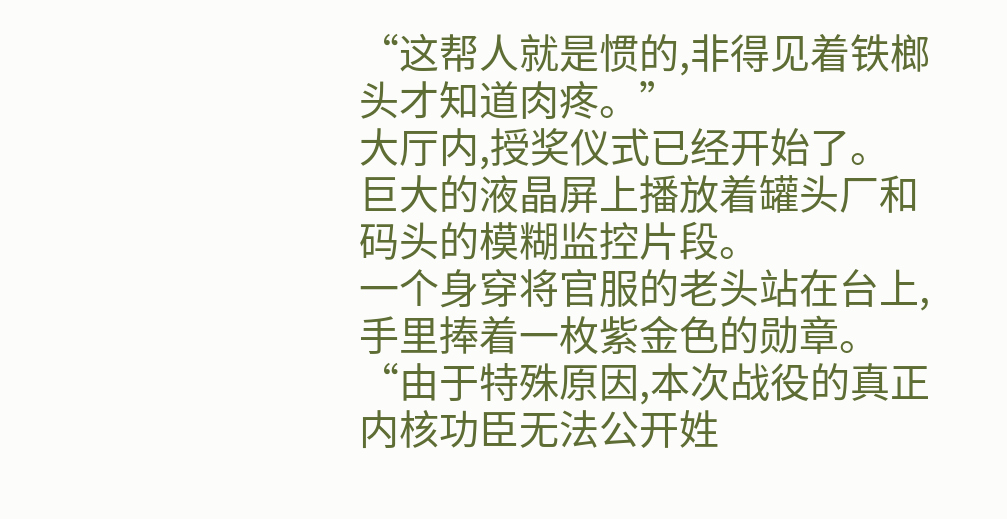“这帮人就是惯的,非得见着铁榔头才知道肉疼。”
大厅内,授奖仪式已经开始了。
巨大的液晶屏上播放着罐头厂和码头的模糊监控片段。
一个身穿将官服的老头站在台上,手里捧着一枚紫金色的勋章。
“由于特殊原因,本次战役的真正内核功臣无法公开姓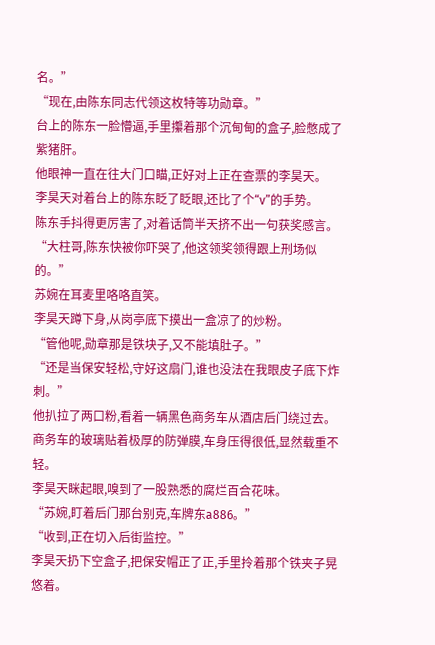名。”
“现在,由陈东同志代领这枚特等功勋章。”
台上的陈东一脸懵逼,手里攥着那个沉甸甸的盒子,脸憋成了紫猪肝。
他眼神一直在往大门口瞄,正好对上正在查票的李昊天。
李昊天对着台上的陈东眨了眨眼,还比了个“v”的手势。
陈东手抖得更厉害了,对着话筒半天挤不出一句获奖感言。
“大柱哥,陈东快被你吓哭了,他这领奖领得跟上刑场似的。”
苏婉在耳麦里咯咯直笑。
李昊天蹲下身,从岗亭底下摸出一盒凉了的炒粉。
“管他呢,勋章那是铁块子,又不能填肚子。”
“还是当保安轻松,守好这扇门,谁也没法在我眼皮子底下炸刺。”
他扒拉了两口粉,看着一辆黑色商务车从酒店后门绕过去。
商务车的玻璃贴着极厚的防弹膜,车身压得很低,显然载重不轻。
李昊天眯起眼,嗅到了一股熟悉的腐烂百合花味。
“苏婉,盯着后门那台别克,车牌东a886。”
“收到,正在切入后街监控。”
李昊天扔下空盒子,把保安帽正了正,手里拎着那个铁夹子晃悠着。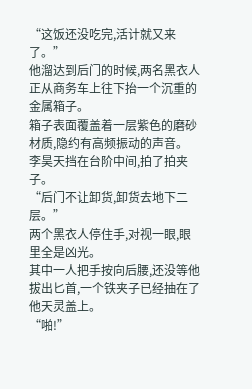“这饭还没吃完,活计就又来了。”
他溜达到后门的时候,两名黑衣人正从商务车上往下抬一个沉重的金属箱子。
箱子表面覆盖着一层紫色的磨砂材质,隐约有高频振动的声音。
李昊天挡在台阶中间,拍了拍夹子。
“后门不让卸货,卸货去地下二层。”
两个黑衣人停住手,对视一眼,眼里全是凶光。
其中一人把手按向后腰,还没等他拔出匕首,一个铁夹子已经抽在了他天灵盖上。
“啪!”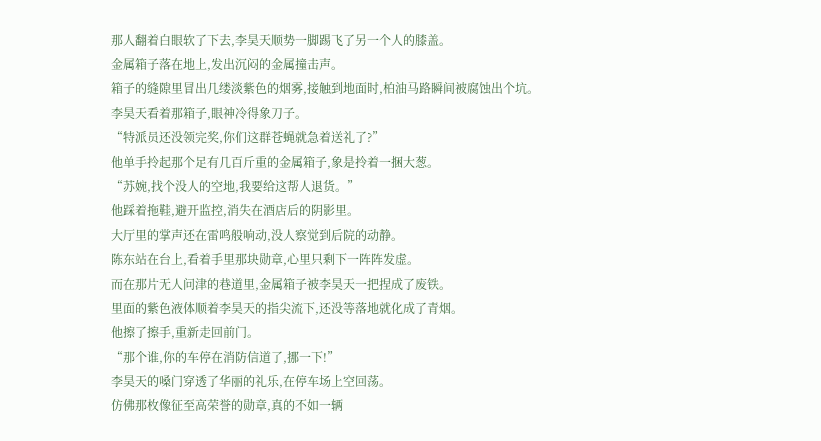那人翻着白眼软了下去,李昊天顺势一脚踢飞了另一个人的膝盖。
金属箱子落在地上,发出沉闷的金属撞击声。
箱子的缝隙里冒出几缕淡紫色的烟雾,接触到地面时,柏油马路瞬间被腐蚀出个坑。
李昊天看着那箱子,眼神冷得象刀子。
“特派员还没领完奖,你们这群苍蝇就急着送礼了?”
他单手拎起那个足有几百斤重的金属箱子,象是拎着一捆大葱。
“苏婉,找个没人的空地,我要给这帮人退货。”
他踩着拖鞋,避开监控,消失在酒店后的阴影里。
大厅里的掌声还在雷鸣般响动,没人察觉到后院的动静。
陈东站在台上,看着手里那块勋章,心里只剩下一阵阵发虚。
而在那片无人问津的巷道里,金属箱子被李昊天一把捏成了废铁。
里面的紫色液体顺着李昊天的指尖流下,还没等落地就化成了青烟。
他擦了擦手,重新走回前门。
“那个谁,你的车停在消防信道了,挪一下!”
李昊天的嗓门穿透了华丽的礼乐,在停车场上空回荡。
仿佛那枚像征至高荣誉的勋章,真的不如一辆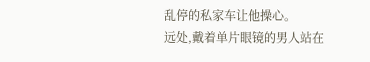乱停的私家车让他操心。
远处,戴着单片眼镜的男人站在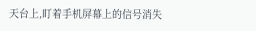天台上,盯着手机屏幕上的信号消失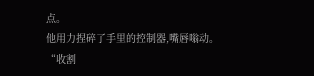点。
他用力捏碎了手里的控制器,嘴唇嗡动。
“收割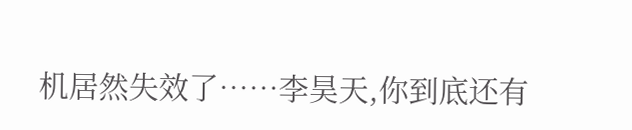机居然失效了……李昊天,你到底还有